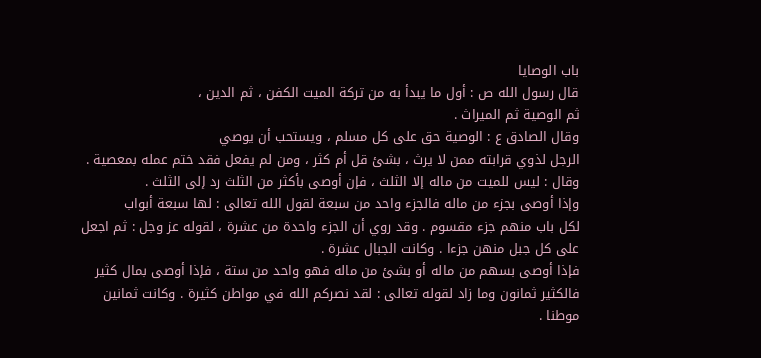باب الوصايا
قال رسول الله ص : أول ما يبدأ به من تركة الميت الكفن ، ثم الدين ،
ثم الوصية ثم الميراث .
وقال الصادق ع : الوصية حق على كل مسلم ، ويستحب أن يوصي
الرجل لذوي قرابته ممن لا يرث ، بشئ قل أم كثر ، ومن لم يفعل فقد ختم عمله بمعصية .
وقال : ليس للميت من ماله إلا الثلث ، فإن أوصى بأكثر من الثلث رد إلى الثلث .
وإذا أوصى بجزء من ماله فالجزء واحد من سبعة لقول الله تعالى : لها سبعة أبواب
لكل باب منهم جزء مقسوم . وقد روي أن الجزء واحدة من عشرة ، لقوله عز وجل : ثم اجعل
على كل جبل منهن جزءا . وكانت الجبال عشرة .
فإذا أوصى بسهم من ماله أو بشئ من ماله فهو واحد من ستة ، فإذا أوصى بمال كثير
فالكثير ثمانون وما زاد لقوله تعالى : لقد نصركم الله في مواطن كثيرة . وكانت ثمانين
موطنا .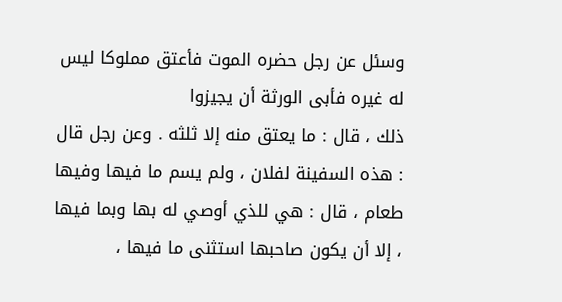وسئل عن رجل حضره الموت فأعتق مملوكا ليس له غيره فأبى الورثة أن يجيزوا
ذلك ، قال : ما يعتق منه إلا ثلثه . وعن رجل قال : هذه السفينة لفلان ، ولم يسم ما فيها وفيها
طعام ، قال : هي للذي أوصي له بها وبما فيها ، إلا أن يكون صاحبها استثنى ما فيها ،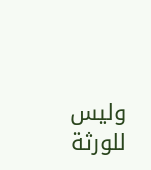وليس
للورثة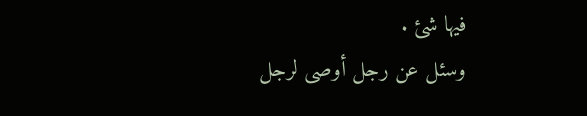فيها شئ .
وسئل عن رجل أوصى لرجل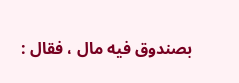بصندوق فيه مال ، فقال :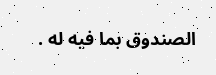الصندوق بما فيه له .